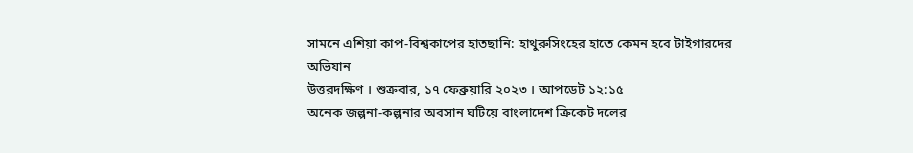সামনে এশিয়া কাপ-বিশ্বকাপের হাতছানি: হাথুরুসিংহের হাতে কেমন হবে টাইগারদের অভিযান
উত্তরদক্ষিণ । শুক্রবার, ১৭ ফেব্রুয়ারি ২০২৩ । আপডেট ১২:১৫
অনেক জল্পনা-কল্পনার অবসান ঘটিয়ে বাংলাদেশ ক্রিকেট দলের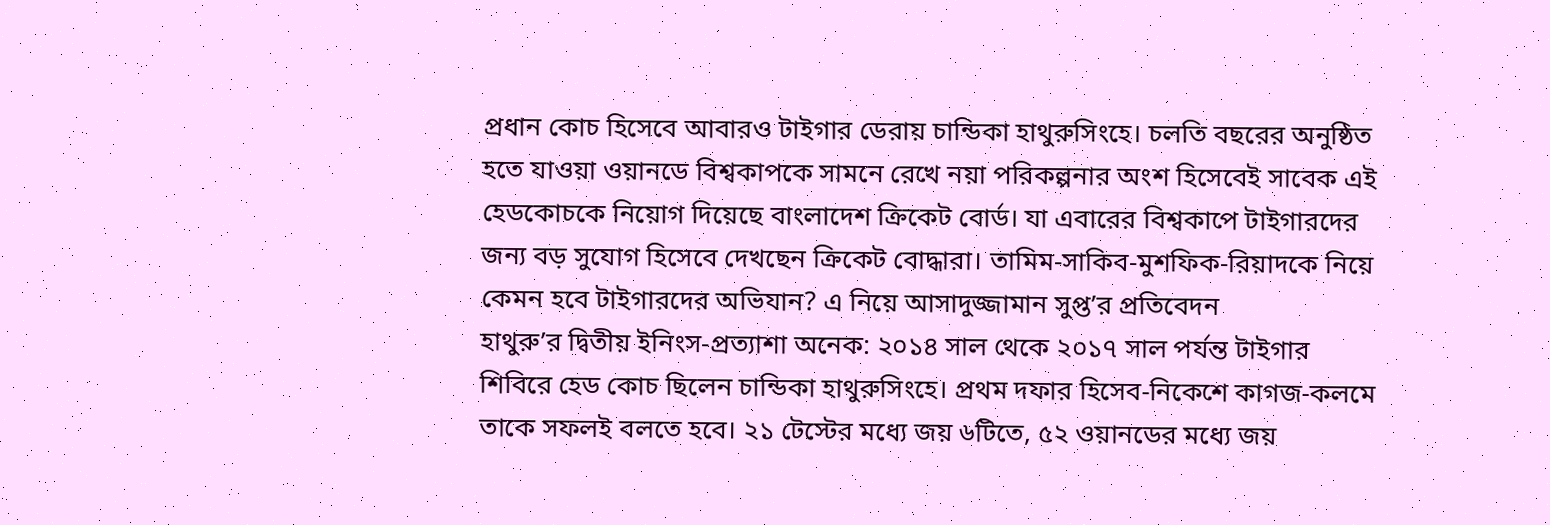প্রধান কোচ হিসেবে আবারও টাইগার ডেরায় চান্ডিকা হাথুরুসিংহে। চলতি বছরের অনুষ্ঠিত হতে যাওয়া ওয়ানডে বিশ্বকাপকে সামনে রেখে নয়া পরিকল্পনার অংশ হিসেবেই সাবেক এই হেডকোচকে নিয়োগ দিয়েছে বাংলাদেশ ক্রিকেট বোর্ড। যা এবারের বিশ্বকাপে টাইগারদের জন্য বড় সুযোগ হিসেবে দেখছেন ক্রিকেট বোদ্ধারা। তামিম-সাকিব-মুশফিক-রিয়াদকে নিয়ে কেমন হবে টাইগারদের অভিযান? এ নিয়ে আসাদুজ্জামান সুপ্ত’র প্রতিবেদন
হাথুরু’র দ্বিতীয় ইনিংস-প্রত্যাশা অনেক: ২০১৪ সাল থেকে ২০১৭ সাল পর্যন্ত টাইগার শিবিরে হেড কোচ ছিলেন চান্ডিকা হাথুরুসিংহে। প্রথম দফার হিসেব-নিকেশে কাগজ-কলমে তাকে সফলই বলতে হবে। ২১ টেস্টের মধ্যে জয় ৬টিতে, ৫২ ওয়ানডের মধ্যে জয়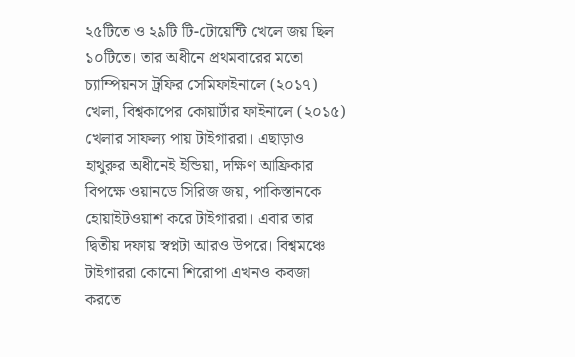২৫টিতে ও ২৯টি টি-টোয়েন্টি খেলে জয় ছিল ১০টিতে। তার অধীনে প্রথমবারের মতো চ্যাম্পিয়নস ট্রফির সেমিফাইনালে (২০১৭) খেলা, বিশ্বকাপের কোয়ার্টার ফাইনালে (২০১৫) খেলার সাফল্য পায় টাইগাররা। এছাড়াও হাথুরুর অধীনেই ইন্ডিয়া, দক্ষিণ আফ্রিকার বিপক্ষে ওয়ানডে সিরিজ জয়, পাকিস্তানকে হোয়াইটওয়াশ করে টাইগাররা। এবার তার দ্বিতীয় দফায় স্বপ্নটা আরও উপরে। বিশ্বমঞ্চে টাইগাররা কোনো শিরোপা এখনও কবজা করতে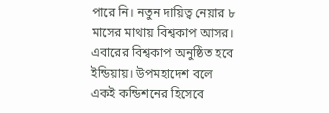পারে নি। নতুন দায়িত্ব নেয়ার ৮ মাসের মাথায় বিশ্বকাপ আসর। এবারের বিশ্বকাপ অনুষ্ঠিত হবে ইন্ডিয়ায়। উপমহাদেশ বলে একই কন্ডিশনের হিসেবে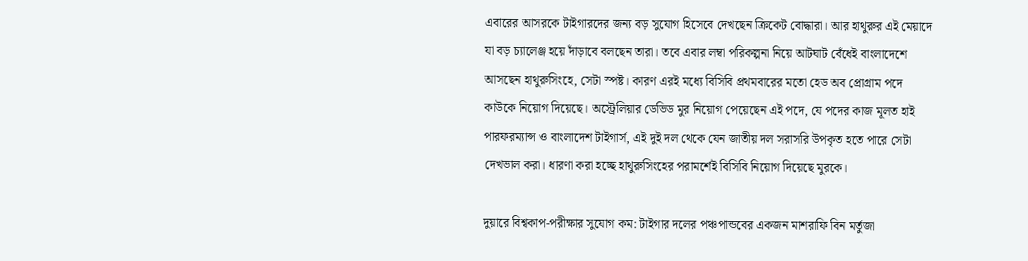এবারের আসরকে টাইগারদের জন্য বড় সুযোগ হিসেবে দেখছেন ক্রিকেট বোদ্ধারা। আর হাথুরুর এই মেয়াদে যা বড় চ্যালেঞ্জ হয়ে দাঁড়াবে বলছেন তারা। তবে এবার লম্বা পরিকল্পনা নিয়ে আটঘাট বেঁধেই বাংলাদেশে আসছেন হাথুরুসিংহে, সেটা স্পষ্ট। কারণ এরই মধ্যে বিসিবি প্রথমবারের মতো হেড অব প্রোগ্রাম পদে কাউকে নিয়োগ দিয়েছে। অস্ট্রেলিয়ার ডেভিড মুর নিয়োগ পেয়েছেন এই পদে, যে পদের কাজ মূলত হাই পারফরম্যান্স ও বাংলাদেশ টাইগার্স, এই দুই দল থেকে যেন জাতীয় দল সরাসরি উপকৃত হতে পারে সেটা দেখভাল করা। ধারণা করা হচ্ছে হাথুরুসিংহের পরামর্শেই বিসিবি নিয়োগ দিয়েছে মুরকে।

দুয়ারে বিশ্বকাপ-পরীক্ষার সুযোগ কম: টাইগার দলের পঞ্চপান্ডবের একজন মাশরাফি বিন মর্তুজা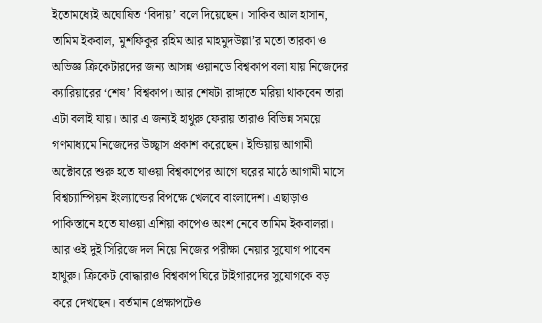ইতোমধ্যেই অঘোষিত ‘বিদায়’ বলে দিয়েছেন। সাকিব আল হাসান, তামিম ইকবাল, মুশফিকুর রহিম আর মাহমুদউল্লা’র মতো তারকা ও অভিজ্ঞ ক্রিকেটারদের জন্য আসন্ন ওয়ানডে বিশ্বকাপ বলা যায় নিজেদের ক্যারিয়ারের ‘শেষ’ বিশ্বকাপ। আর শেষটা রাঙ্গাতে মরিয়া থাকবেন তারা এটা বলাই যায়। আর এ জন্যই হাথুরু ফেরায় তারাও বিভিন্ন সময়ে গণমাধ্যমে নিজেদের উচ্ছ্বাস প্রকাশ করেছেন। ইন্ডিয়ায় আগামী অক্টোবরে শুরু হতে যাওয়া বিশ্বকাপের আগে ঘরের মাঠে আগামী মাসে বিশ্বচ্যাম্পিয়ন ইংল্যান্ডের বিপক্ষে খেলবে বাংলাদেশ। এছাড়াও পাকিস্তানে হতে যাওয়া এশিয়া কাপেও অংশ নেবে তামিম ইকবালরা। আর ওই দুই সিরিজে দল নিয়ে নিজের পরীক্ষা নেয়ার সুযোগ পাবেন হাথুরু। ক্রিকেট বোদ্ধারাও বিশ্বকাপ ঘিরে টাইগারদের সুযোগকে বড় করে দেখছেন। বর্তমান প্রেক্ষাপটেও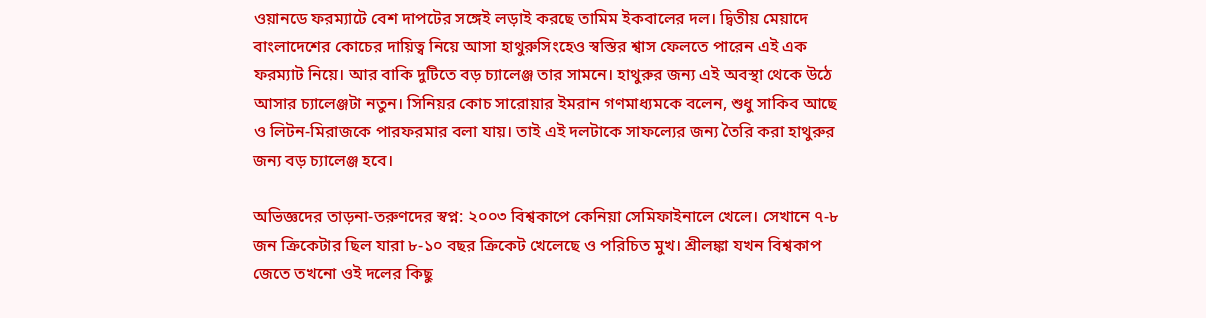ওয়ানডে ফরম্যাটে বেশ দাপটের সঙ্গেই লড়াই করছে তামিম ইকবালের দল। দ্বিতীয় মেয়াদে বাংলাদেশের কোচের দায়িত্ব নিয়ে আসা হাথুরুসিংহেও স্বস্তির শ্বাস ফেলতে পারেন এই এক ফরম্যাট নিয়ে। আর বাকি দুটিতে বড় চ্যালেঞ্জ তার সামনে। হাথুরুর জন্য এই অবস্থা থেকে উঠে আসার চ্যালেঞ্জটা নতুন। সিনিয়র কোচ সারোয়ার ইমরান গণমাধ্যমকে বলেন, শুধু সাকিব আছে ও লিটন-মিরাজকে পারফরমার বলা যায়। তাই এই দলটাকে সাফল্যের জন্য তৈরি করা হাথুরুর জন্য বড় চ্যালেঞ্জ হবে।

অভিজ্ঞদের তাড়না-তরুণদের স্বপ্ন: ২০০৩ বিশ্বকাপে কেনিয়া সেমিফাইনালে খেলে। সেখানে ৭-৮ জন ক্রিকেটার ছিল যারা ৮-১০ বছর ক্রিকেট খেলেছে ও পরিচিত মুখ। শ্রীলঙ্কা যখন বিশ্বকাপ জেতে তখনো ওই দলের কিছু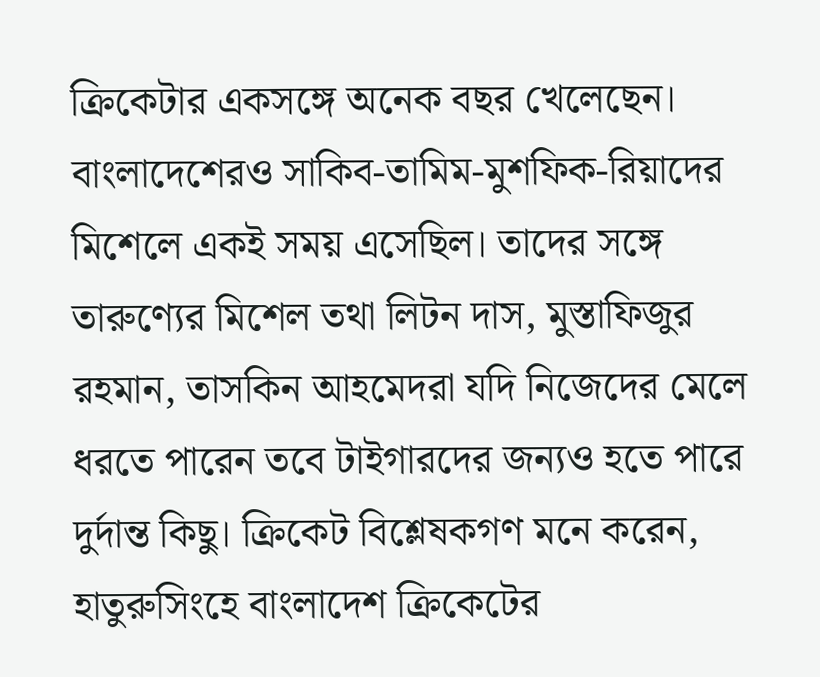ক্রিকেটার একসঙ্গে অনেক বছর খেলেছেন। বাংলাদেশেরও সাকিব-তামিম-মুশফিক-রিয়াদের মিশেলে একই সময় এসেছিল। তাদের সঙ্গে তারুণ্যের মিশেল তথা লিটন দাস, মুস্তাফিজুর রহমান, তাসকিন আহমেদরা যদি নিজেদের মেলে ধরতে পারেন তবে টাইগারদের জন্যও হতে পারে দুর্দান্ত কিছু। ক্রিকেট বিশ্লেষকগণ মনে করেন, হাতুরুসিংহে বাংলাদেশ ক্রিকেটের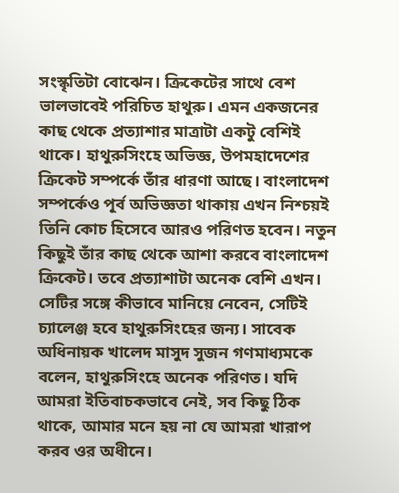সংস্কৃতিটা বোঝেন। ক্রিকেটের সাথে বেশ ভালভাবেই পরিচিত হাথুরু। এমন একজনের কাছ থেকে প্রত্যাশার মাত্রাটা একটু বেশিই থাকে। হাথুরুসিংহে অভিজ্ঞ, উপমহাদেশের ক্রিকেট সম্পর্কে তাঁর ধারণা আছে। বাংলাদেশ সম্পর্কেও পূর্ব অভিজ্ঞতা থাকায় এখন নিশ্চয়ই তিনি কোচ হিসেবে আরও পরিণত হবেন। নতুন কিছুই তাঁর কাছ থেকে আশা করবে বাংলাদেশ ক্রিকেট। তবে প্রত্যাশাটা অনেক বেশি এখন। সেটির সঙ্গে কীভাবে মানিয়ে নেবেন, সেটিই চ্যালেঞ্জ হবে হাথুরুসিংহের জন্য। সাবেক অধিনায়ক খালেদ মাসুদ সুজন গণমাধ্যমকে বলেন, হাথুরুসিংহে অনেক পরিণত। যদি আমরা ইতিবাচকভাবে নেই, সব কিছু ঠিক থাকে, আমার মনে হয় না যে আমরা খারাপ করব ওর অধীনে।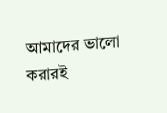আমাদের ভালো করারই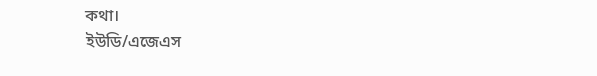কথা।
ইউডি/এজেএস